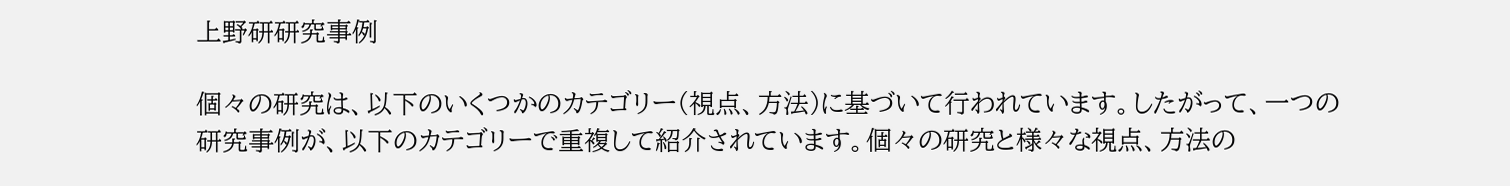上野研研究事例

個々の研究は、以下のいくつかのカテゴリー(視点、方法)に基づいて行われています。したがって、一つの研究事例が、以下のカテゴリーで重複して紹介されています。個々の研究と様々な視点、方法の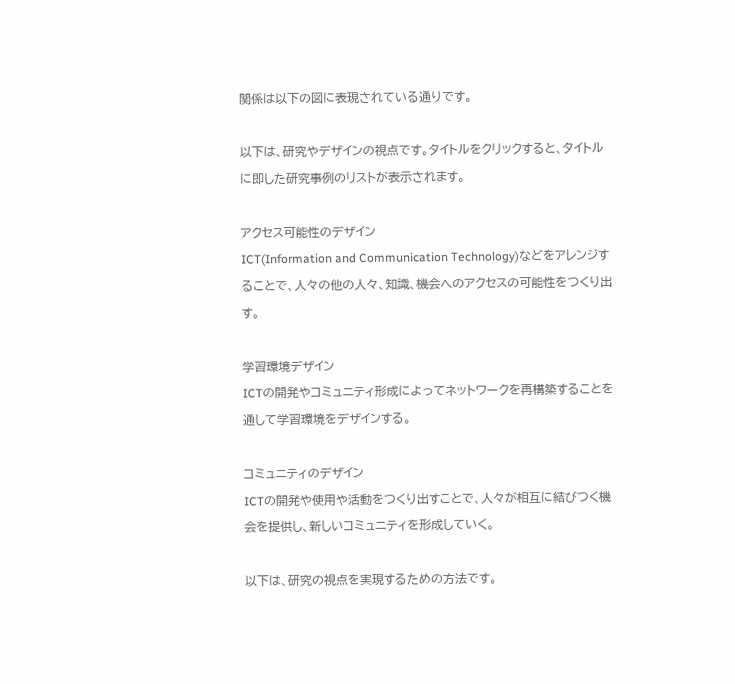関係は以下の図に表現されている通りです。

以下は、研究やデザインの視点です。タイトルをクリックすると、タイトルに即した研究事例のリストが表示されます。

アクセス可能性のデザイン
ICT(Information and Communication Technology)などをアレンジすることで、人々の他の人々、知識、機会へのアクセスの可能性をつくり出す。

学習環境デザイン
ICTの開発やコミュニティ形成によってネットワークを再構築することを通して学習環境をデザインする。

コミュニティのデザイン
ICTの開発や使用や活動をつくり出すことで、人々が相互に結びつく機会を提供し、新しいコミュニティを形成していく。

以下は、研究の視点を実現するための方法です。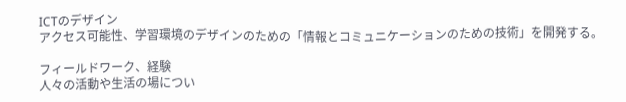ICTのデザイン
アクセス可能性、学習環境のデザインのための「情報とコミュニケーションのための技術」を開発する。

フィールドワーク、経験
人々の活動や生活の場につい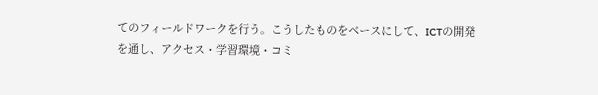てのフィールドワークを行う。こうしたものをベースにして、ICTの開発を通し、アクセス・学習環境・コミ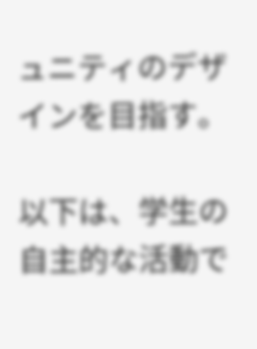ュニティのデザインを目指す。

以下は、学生の自主的な活動で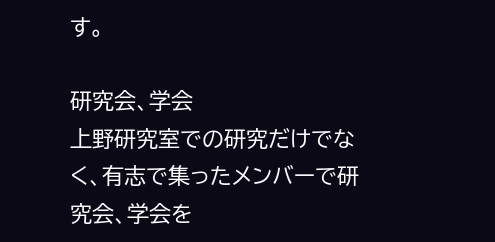す。

研究会、学会
上野研究室での研究だけでなく、有志で集ったメンバーで研究会、学会を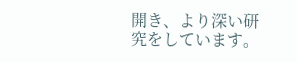開き、より深い研究をしています。